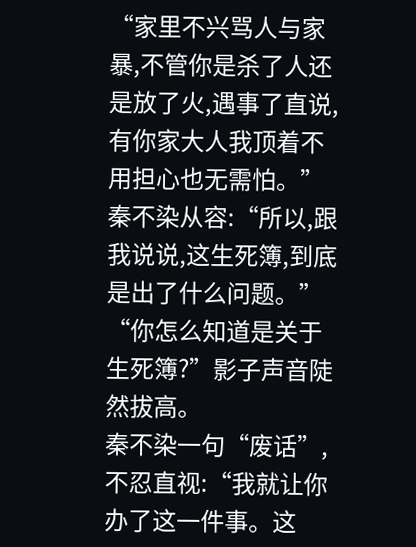“家里不兴骂人与家暴,不管你是杀了人还是放了火,遇事了直说,有你家大人我顶着不用担心也无需怕。”秦不染从容:“所以,跟我说说,这生死簿,到底是出了什么问题。”
“你怎么知道是关于生死簿?”影子声音陡然拔高。
秦不染一句“废话”,不忍直视:“我就让你办了这一件事。这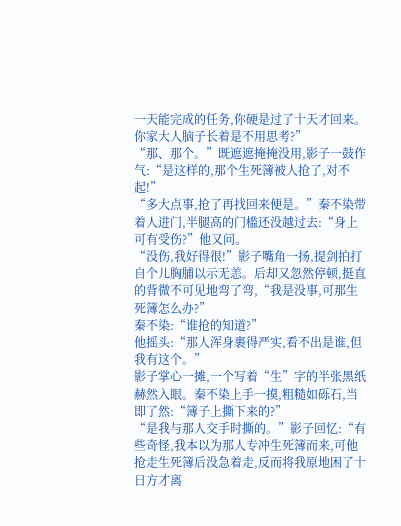一天能完成的任务,你硬是过了十天才回来。你家大人脑子长着是不用思考?”
“那、那个。”既遮遮掩掩没用,影子一鼓作气:“是这样的,那个生死簿被人抢了,对不起!”
“多大点事,抢了再找回来便是。”秦不染带着人进门,半腿高的门槛还没越过去:“身上可有受伤?”他又问。
“没伤,我好得很!”影子嘴角一扬,提剑拍打自个儿胸脯以示无恙。后却又忽然停顿,挺直的背微不可见地弯了弯,“我是没事,可那生死簿怎么办?”
秦不染:“谁抢的知道?”
他摇头:“那人浑身裹得严实,看不出是谁,但我有这个。”
影子掌心一摊,一个写着“生”字的半张黑纸赫然入眼。秦不染上手一摸,粗糙如砾石,当即了然:“簿子上撕下来的?”
“是我与那人交手时撕的。”影子回忆:“有些奇怪,我本以为那人专冲生死簿而来,可他抢走生死簿后没急着走,反而将我原地困了十日方才离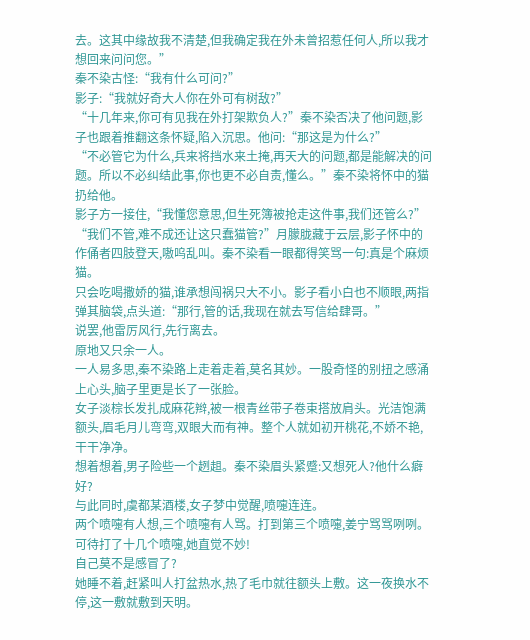去。这其中缘故我不清楚,但我确定我在外未曾招惹任何人,所以我才想回来问问您。”
秦不染古怪:“我有什么可问?”
影子:“我就好奇大人你在外可有树敌?”
“十几年来,你可有见我在外打架欺负人?”秦不染否决了他问题,影子也跟着推翻这条怀疑,陷入沉思。他问:“那这是为什么?”
“不必管它为什么,兵来将挡水来土掩,再天大的问题,都是能解决的问题。所以不必纠结此事,你也更不必自责,懂么。”秦不染将怀中的猫扔给他。
影子方一接住,“我懂您意思,但生死簿被抢走这件事,我们还管么?”
“我们不管,难不成还让这只蠢猫管?”月朦胧藏于云层,影子怀中的作俑者四肢登天,嗷呜乱叫。秦不染看一眼都得笑骂一句:真是个麻烦猫。
只会吃喝撒娇的猫,谁承想闯祸只大不小。影子看小白也不顺眼,两指弹其脑袋,点头道:“那行,管的话,我现在就去写信给肆哥。”
说罢,他雷厉风行,先行离去。
原地又只余一人。
一人易多思,秦不染路上走着走着,莫名其妙。一股奇怪的别扭之感涌上心头,脑子里更是长了一张脸。
女子淡棕长发扎成麻花辫,被一根青丝带子卷束搭放肩头。光洁饱满额头,眉毛月儿弯弯,双眼大而有神。整个人就如初开桃花,不娇不艳,干干净净。
想着想着,男子险些一个趔趄。秦不染眉头紧蹙:又想死人?他什么癖好?
与此同时,虞都某酒楼,女子梦中觉醒,喷嚏连连。
两个喷嚏有人想,三个喷嚏有人骂。打到第三个喷嚏,姜宁骂骂咧咧。可待打了十几个喷嚏,她直觉不妙!
自己莫不是感冒了?
她睡不着,赶紧叫人打盆热水,热了毛巾就往额头上敷。这一夜换水不停,这一敷就敷到天明。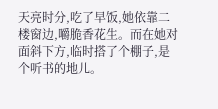天亮时分,吃了早饭,她依靠二楼窗边,嚼脆香花生。而在她对面斜下方,临时搭了个棚子,是个听书的地儿。